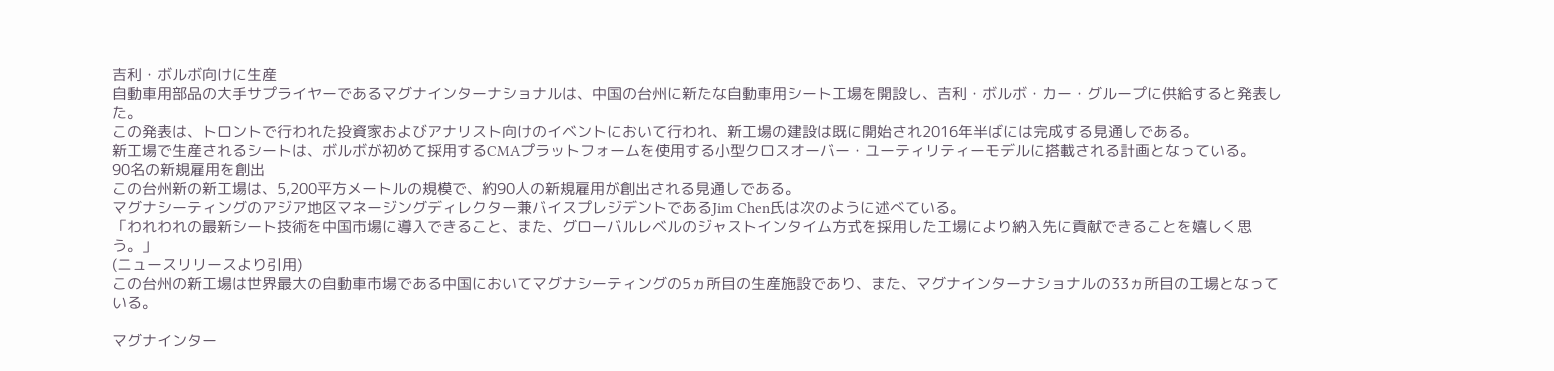吉利・ボルボ向けに生産
自動車用部品の大手サプライヤーであるマグナインターナショナルは、中国の台州に新たな自動車用シート工場を開設し、吉利・ボルボ・カー・グループに供給すると発表した。
この発表は、トロントで行われた投資家およびアナリスト向けのイベントにおいて行われ、新工場の建設は既に開始され2016年半ばには完成する見通しである。
新工場で生産されるシートは、ボルボが初めて採用するCMAプラットフォームを使用する小型クロスオーバー・ユーティリティーモデルに搭載される計画となっている。
90名の新規雇用を創出
この台州新の新工場は、5,200平方メートルの規模で、約90人の新規雇用が創出される見通しである。
マグナシーティングのアジア地区マネージングディレクター兼バイスプレジデントであるJim Chen氏は次のように述べている。
「われわれの最新シート技術を中国市場に導入できること、また、グローバルレベルのジャストインタイム方式を採用した工場により納入先に貢献できることを嬉しく思う。」
(ニュースリリースより引用)
この台州の新工場は世界最大の自動車市場である中国においてマグナシーティングの5ヵ所目の生産施設であり、また、マグナインターナショナルの33ヵ所目の工場となっている。

マグナインター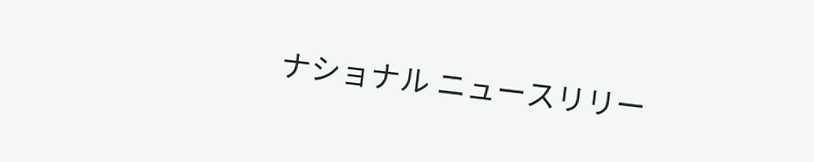ナショナル ニュースリリー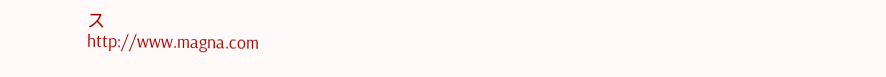ス
http://www.magna.com